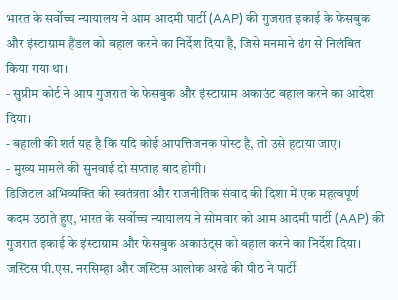भारत के सर्वोच्च न्यायालय ने आम आदमी पार्टी (AAP) की गुजरात इकाई के फेसबुक और इंस्टाग्राम हैंडल को बहाल करने का निर्देश दिया है, जिसे मनमाने ढंग से निलंबित किया गया था।
- सुप्रीम कोर्ट ने आप गुजरात के फेसबुक और इंस्टाग्राम अकाउंट बहाल करने का आदेश दिया।
- बहाली की शर्त यह है कि यदि कोई आपत्तिजनक पोस्ट है, तो उसे हटाया जाए।
- मुख्य मामले की सुनवाई दो सप्ताह बाद होगी।
डिजिटल अभिव्यक्ति की स्वतंत्रता और राजनीतिक संवाद की दिशा में एक महत्वपूर्ण कदम उठाते हुए, भारत के सर्वोच्च न्यायालय ने सोमवार को आम आदमी पार्टी (AAP) की गुजरात इकाई के इंस्टाग्राम और फेसबुक अकाउंट्स को बहाल करने का निर्देश दिया। जस्टिस पी.एस. नरसिम्हा और जस्टिस आलोक अरढे की पीठ ने पार्टी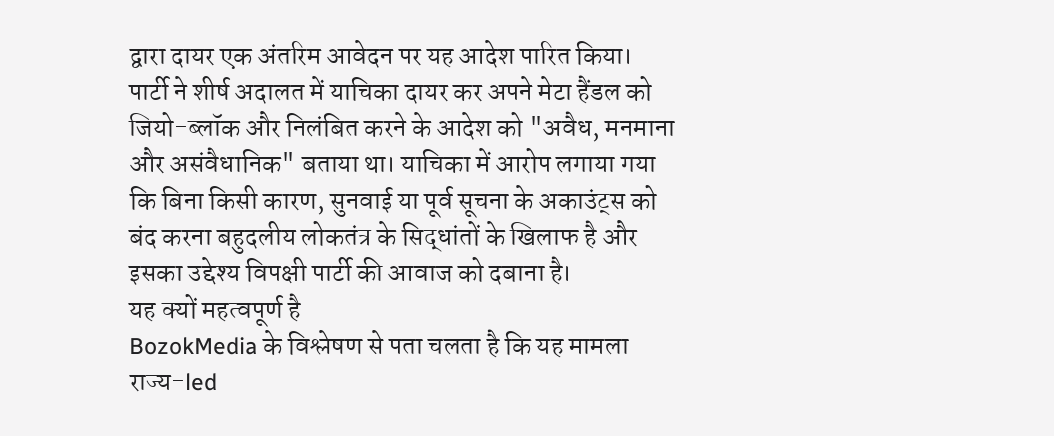द्वारा दायर एक अंतरिम आवेदन पर यह आदेश पारित किया।
पार्टी ने शीर्ष अदालत में याचिका दायर कर अपने मेटा हैंडल को जियो-ब्लॉक और निलंबित करने के आदेश को "अवैध, मनमाना और असंवैधानिक" बताया था। याचिका में आरोप लगाया गया कि बिना किसी कारण, सुनवाई या पूर्व सूचना के अकाउंट्स को बंद करना बहुदलीय लोकतंत्र के सिद्धांतों के खिलाफ है और इसका उद्देश्य विपक्षी पार्टी की आवाज को दबाना है।
यह क्यों महत्वपूर्ण है
BozokMedia के विश्लेषण से पता चलता है कि यह मामला राज्य-led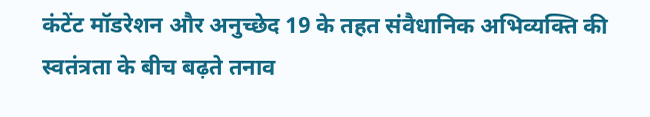कंटेंट मॉडरेशन और अनुच्छेद 19 के तहत संवैधानिक अभिव्यक्ति की स्वतंत्रता के बीच बढ़ते तनाव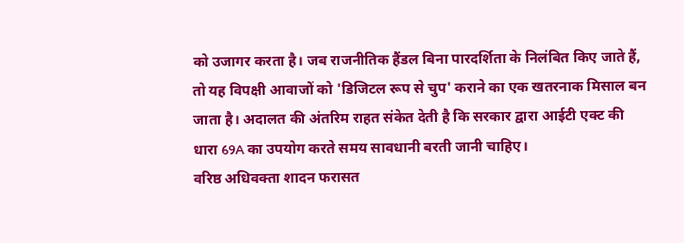को उजागर करता है। जब राजनीतिक हैंडल बिना पारदर्शिता के निलंबित किए जाते हैं, तो यह विपक्षी आवाजों को 'डिजिटल रूप से चुप' कराने का एक खतरनाक मिसाल बन जाता है। अदालत की अंतरिम राहत संकेत देती है कि सरकार द्वारा आईटी एक्ट की धारा 69A का उपयोग करते समय सावधानी बरती जानी चाहिए।
वरिष्ठ अधिवक्ता शादन फरासत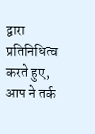द्वारा प्रतिनिधित्व करते हुए, आप ने तर्क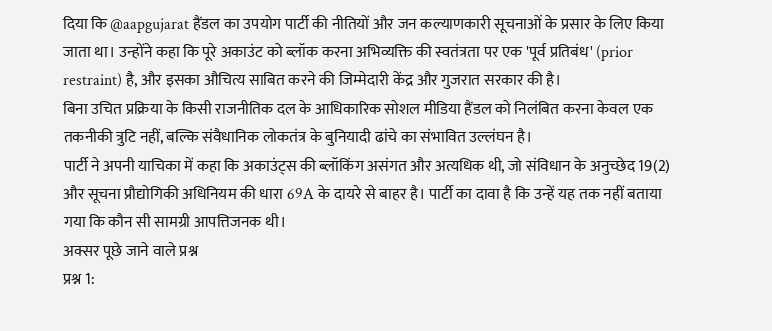दिया कि @aapgujarat हैंडल का उपयोग पार्टी की नीतियों और जन कल्याणकारी सूचनाओं के प्रसार के लिए किया जाता था। उन्होंने कहा कि पूरे अकाउंट को ब्लॉक करना अभिव्यक्ति की स्वतंत्रता पर एक 'पूर्व प्रतिबंध' (prior restraint) है, और इसका औचित्य साबित करने की जिम्मेदारी केंद्र और गुजरात सरकार की है।
बिना उचित प्रक्रिया के किसी राजनीतिक दल के आधिकारिक सोशल मीडिया हैंडल को निलंबित करना केवल एक तकनीकी त्रुटि नहीं, बल्कि संवैधानिक लोकतंत्र के बुनियादी ढांचे का संभावित उल्लंघन है।
पार्टी ने अपनी याचिका में कहा कि अकाउंट्स की ब्लॉकिंग असंगत और अत्यधिक थी, जो संविधान के अनुच्छेद 19(2) और सूचना प्रौद्योगिकी अधिनियम की धारा 69A के दायरे से बाहर है। पार्टी का दावा है कि उन्हें यह तक नहीं बताया गया कि कौन सी सामग्री आपत्तिजनक थी।
अक्सर पूछे जाने वाले प्रश्न
प्रश्न 1: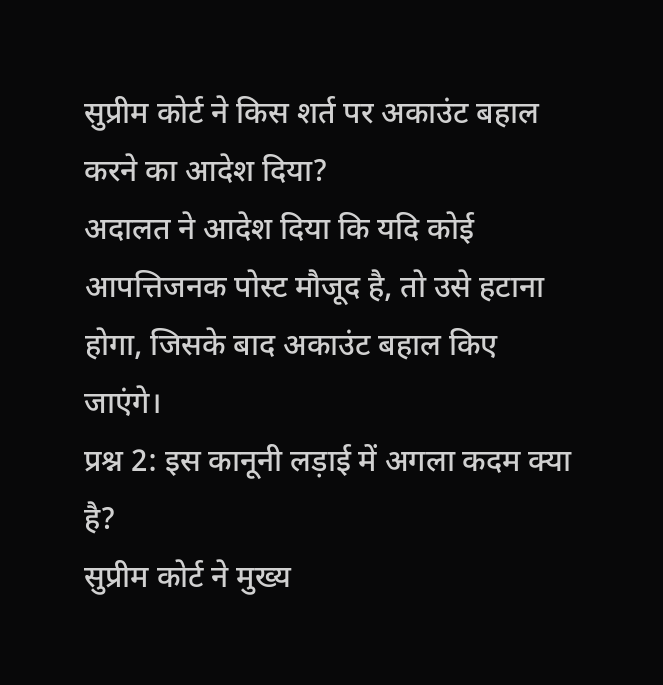सुप्रीम कोर्ट ने किस शर्त पर अकाउंट बहाल करने का आदेश दिया?
अदालत ने आदेश दिया कि यदि कोई आपत्तिजनक पोस्ट मौजूद है, तो उसे हटाना होगा, जिसके बाद अकाउंट बहाल किए जाएंगे।
प्रश्न 2: इस कानूनी लड़ाई में अगला कदम क्या है?
सुप्रीम कोर्ट ने मुख्य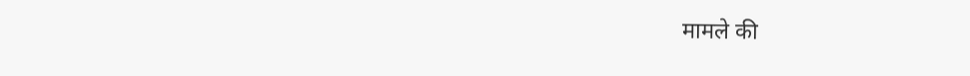मामले की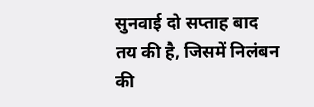सुनवाई दो सप्ताह बाद तय की है, जिसमें निलंबन की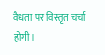वैधता पर विस्तृत चर्चा होगी।